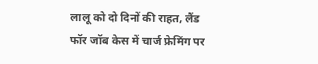लालू को दो दिनों की राहत, लैंड फॉर जॉब केस में चार्ज फ्रेमिंग पर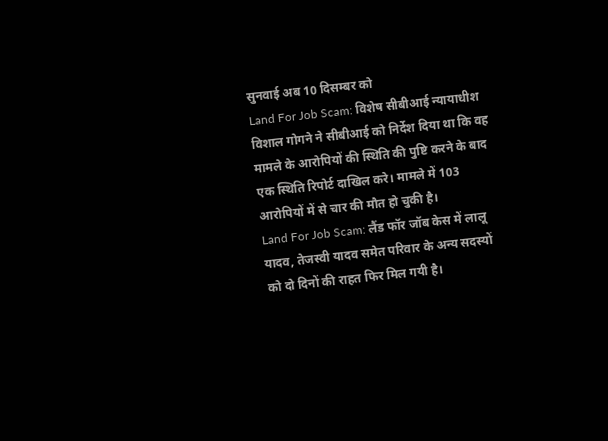सुनवाई अब 10 दिसम्बर को
Land For Job Scam: विशेष सीबीआई न्यायाधीश विशाल गोगने ने सीबीआई को निर्देश दिया था कि वह मामले के आरोपियों की स्थिति की पुष्टि करने के बाद एक स्थिति रिपोर्ट दाखिल करे। मामले में 103 आरोपियों में से चार की मौत हो चुकी है।
Land For Job Scam: लैंड फॉर जॉब केस में लालू यादव, तेजस्वी यादव समेत परिवार के अन्य सदस्यों को दो दिनों की राहत फिर मिल गयी है।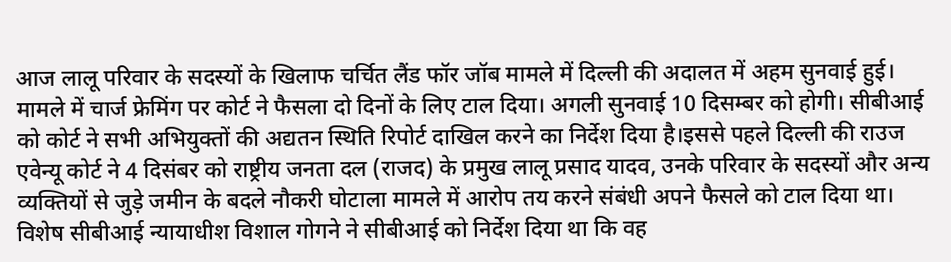आज लालू परिवार के सदस्यों के खिलाफ चर्चित लैंड फॉर जॉब मामले में दिल्ली की अदालत में अहम सुनवाई हुई। मामले में चार्ज फ्रेमिंग पर कोर्ट ने फैसला दो दिनों के लिए टाल दिया। अगली सुनवाई 10 दिसम्बर को होगी। सीबीआई को कोर्ट ने सभी अभियुक्तों की अद्यतन स्थिति रिपोर्ट दाखिल करने का निर्देश दिया है।इससे पहले दिल्ली की राउज एवेन्यू कोर्ट ने 4 दिसंबर को राष्ट्रीय जनता दल (राजद) के प्रमुख लालू प्रसाद यादव, उनके परिवार के सदस्यों और अन्य व्यक्तियों से जुड़े जमीन के बदले नौकरी घोटाला मामले में आरोप तय करने संबंधी अपने फैसले को टाल दिया था।
विशेष सीबीआई न्यायाधीश विशाल गोगने ने सीबीआई को निर्देश दिया था कि वह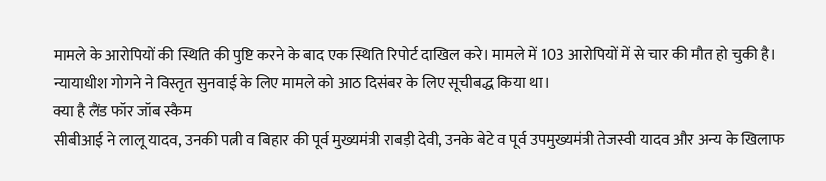मामले के आरोपियों की स्थिति की पुष्टि करने के बाद एक स्थिति रिपोर्ट दाखिल करे। मामले में 103 आरोपियों में से चार की मौत हो चुकी है। न्यायाधीश गोगने ने विस्तृत सुनवाई के लिए मामले को आठ दिसंबर के लिए सूचीबद्ध किया था।
क्या है लैंड फॉर जॉब स्कैम
सीबीआई ने लालू यादव, उनकी पत्नी व बिहार की पूर्व मुख्यमंत्री राबड़ी देवी, उनके बेटे व पूर्व उपमुख्यमंत्री तेजस्वी यादव और अन्य के खिलाफ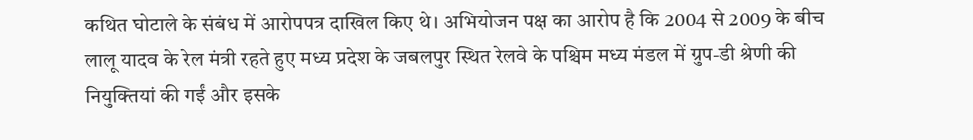कथित घोटाले के संबंध में आरोपपत्र दाखिल किए थे। अभियोजन पक्ष का आरोप है कि 2004 से 2009 के बीच लालू यादव के रेल मंत्री रहते हुए मध्य प्रदेश के जबलपुर स्थित रेलवे के पश्चिम मध्य मंडल में ग्रुप-डी श्रेणी की नियुक्तियां की गईं और इसके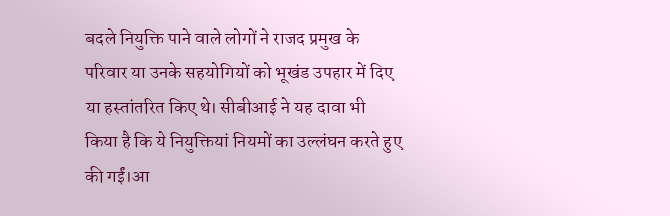बदले नियुक्ति पाने वाले लोगों ने राजद प्रमुख के परिवार या उनके सहयोगियों को भूखंड उपहार में दिए या हस्तांतरित किए थे। सीबीआई ने यह दावा भी किया है कि ये नियुक्तियां नियमों का उल्लंघन करते हुए की गईं।आ